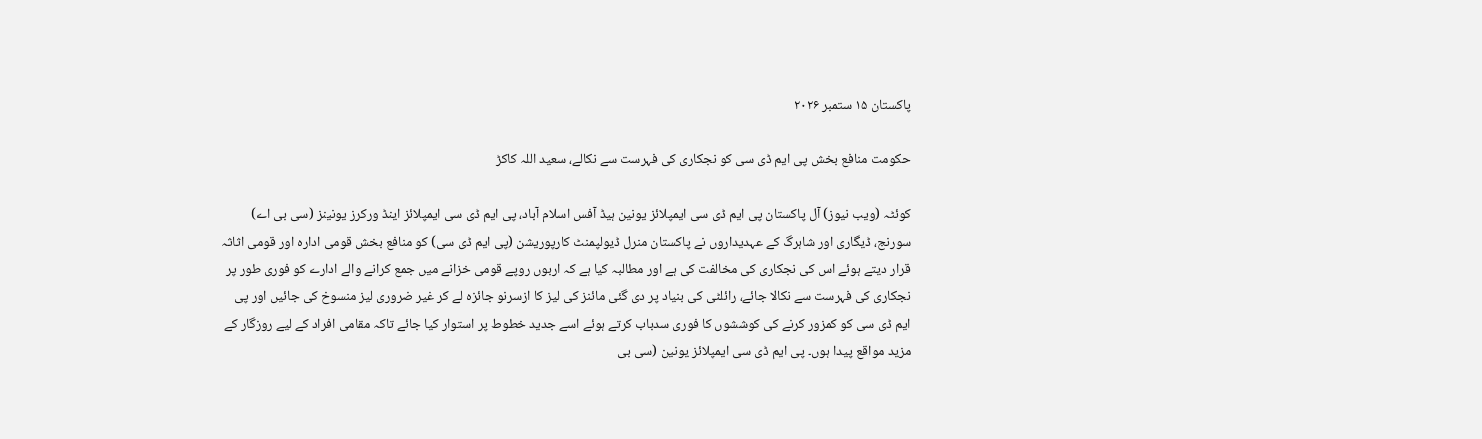پاکستان ۱۵ ستمبر ۲۰۲۶

حکومت منافع بخش پی ایم ڈی سی کو نجکاری کی فہرست سے نکالے، سعید اللہ کاکڑ

کوئٹہ (ویب نیوز) آل پاکستان پی ایم ڈی سی ایمپلائز یونین ہیڈ آفس اسلام آباد، پی ایم ڈی سی ایمپلائز اینڈ ورکرز یونینز (سی بی اے) سورنج، ڈیگاری اور شاہرگ کے عہدیداروں نے پاکستان منرل ڈیولپمنٹ کارپوریشن (پی ایم ڈی سی) کو منافع بخش قومی ادارہ اور قومی اثاثہ قرار دیتے ہوئے اس کی نجکاری کی مخالفت کی ہے اور مطالبہ کیا ہے کہ اربوں روپے قومی خزانے میں جمع کرانے والے ادارے کو فوری طور پر نجکاری کی فہرست سے نکالا جائے، رائلٹی کی بنیاد پر دی گئی مائنز کی لیز کا ازسرنو جائزہ لے کر غیر ضروری لیز منسوخ کی جائیں اور پی ایم ڈی سی کو کمزور کرنے کی کوششوں کا فوری سدباب کرتے ہوئے اسے جدید خطوط پر استوار کیا جائے تاکہ مقامی افراد کے لیے روزگار کے مزید مواقع پیدا ہوں۔ پی ایم ڈی سی ایمپلائز یونین (سی بی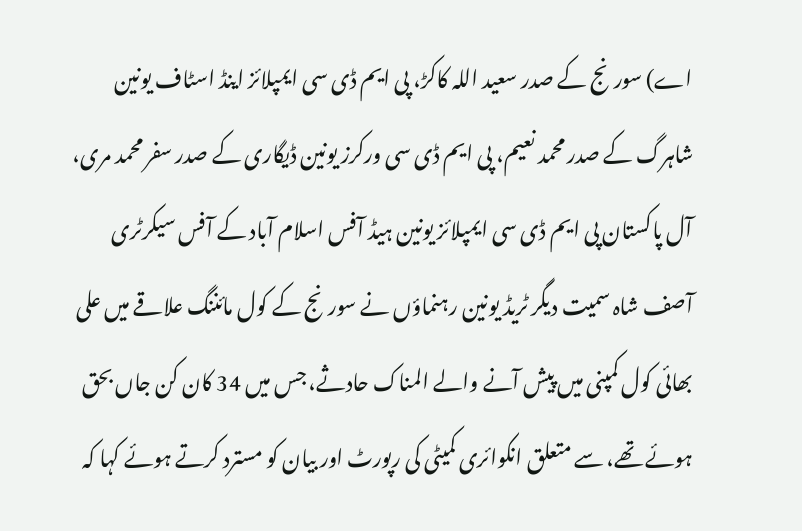اے) سورنج کے صدر سعید اللہ کاکڑ، پی ایم ڈی سی ایمپلائز اینڈ اسٹاف یونین شاہرگ کے صدر محمد نعیم، پی ایم ڈی سی ورکرز یونین ڈیگاری کے صدر سفر محمد مری، آل پاکستان پی ایم ڈی سی ایمپلائز یونین ہیڈ آفس اسلام آباد کے آفس سیکرٹری آصف شاہ سمیت دیگر ٹریڈ یونین رہنماؤں نے سورنج کے کول مائننگ علاقے میں علی بھائی کول کمپنی میں پیش آنے والے المناک حادثے، جس میں 34 کان کن جاں بحق ہوئے تھے، سے متعلق انکوائری کمیٹی کی رپورٹ اور بیان کو مسترد کرتے ہوئے کہا کہ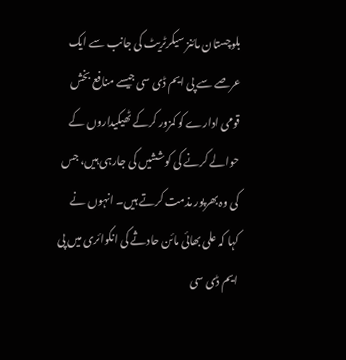بلوچستان مائنز سیکرٹریٹ کی جانب سے ایک عرصے سے پی ایم ڈی سی جیسے منافع بخش قومی ادارے کو کمزور کرکے ٹھیکیداروں کے حوالے کرنے کی کوششیں کی جارہی ہیں، جس کی وہ بھرپور مذمت کرتے ہیں۔ انہوں نے کہا کہ علی بھائی مائن حادثے کی انکوائری میں پی ایم ڈی سی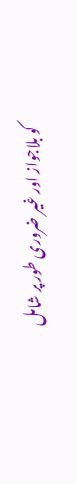کو بلاجواز اور غیر ضروری طور پر شامل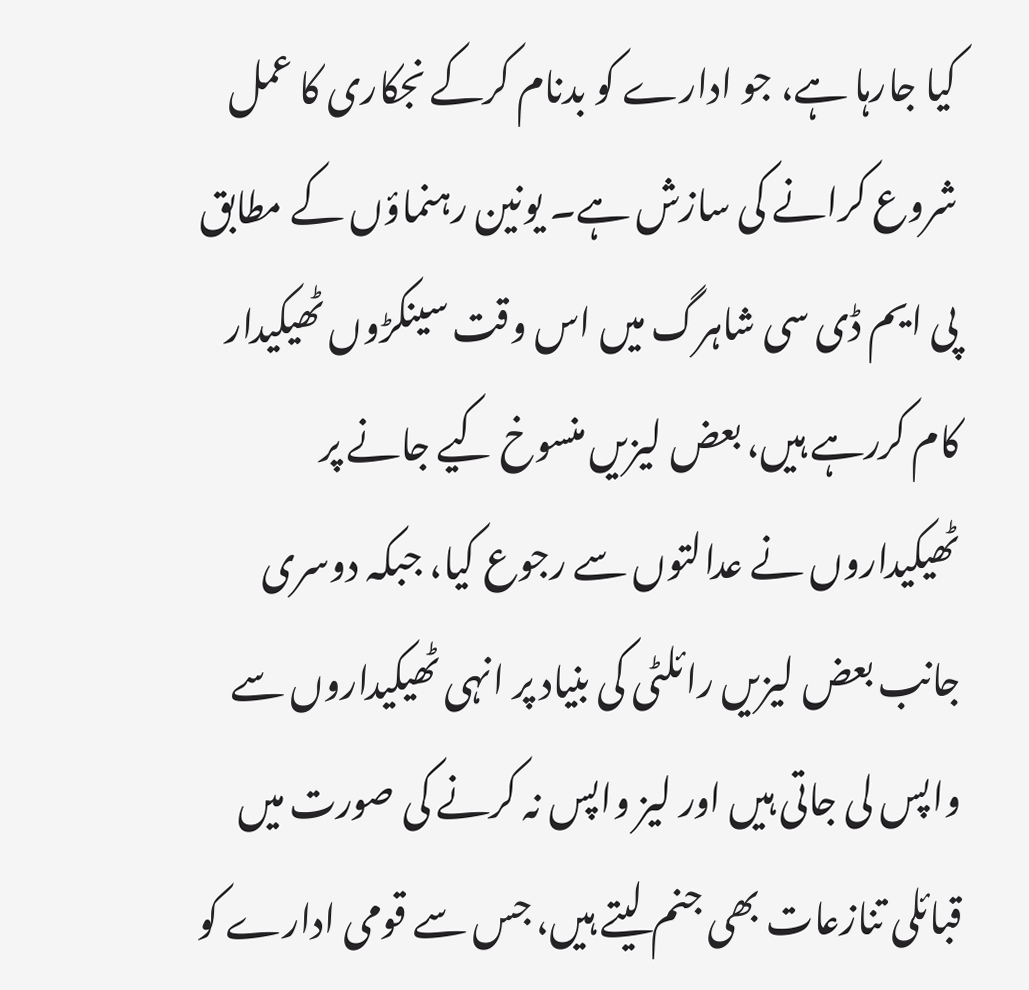کیا جارہا ہے، جو ادارے کو بدنام کرکے نجکاری کا عمل شروع کرانے کی سازش ہے۔ یونین رہنماؤں کے مطابق پی ایم ڈی سی شاہرگ میں اس وقت سینکڑوں ٹھیکیدار کام کررہے ہیں، بعض لیزیں منسوخ کیے جانے پر ٹھیکیداروں نے عدالتوں سے رجوع کیا، جبکہ دوسری جانب بعض لیزیں رائلٹی کی بنیاد پر انہی ٹھیکیداروں سے واپس لی جاتی ہیں اور لیز واپس نہ کرنے کی صورت میں قبائلی تنازعات بھی جنم لیتے ہیں، جس سے قومی ادارے کو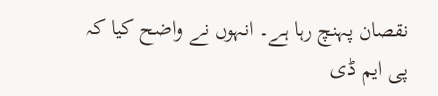نقصان پہنچ رہا ہے۔ انہوں نے واضح کیا کہ پی ایم ڈی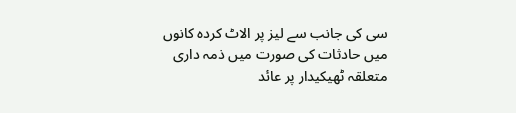سی کی جانب سے لیز پر الاٹ کردہ کانوں میں حادثات کی صورت میں ذمہ داری متعلقہ ٹھیکیدار پر عائد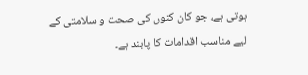ہوتی ہے، جو کان کنوں کی صحت و سلامتی کے لیے مناسب اقدامات کا پابند ہے۔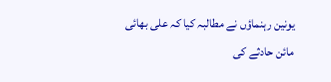یونین رہنماؤں نے مطالبہ کیا کہ علی بھائی مائن حادثے کی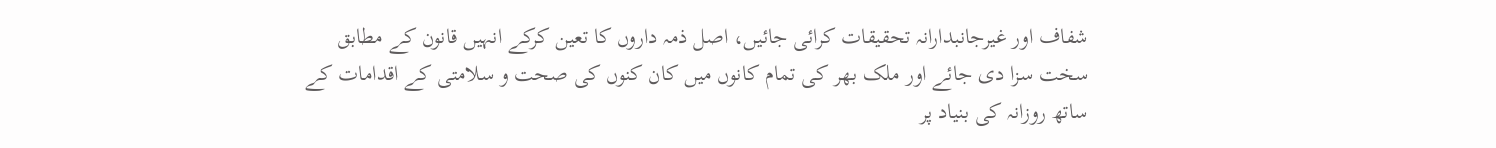شفاف اور غیرجانبدارانہ تحقیقات کرائی جائیں، اصل ذمہ داروں کا تعین کرکے انہیں قانون کے مطابق سخت سزا دی جائے اور ملک بھر کی تمام کانوں میں کان کنوں کی صحت و سلامتی کے اقدامات کے ساتھ روزانہ کی بنیاد پر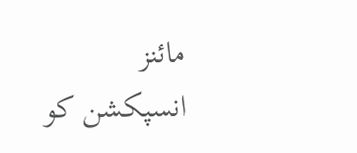مائنز انسپکشن کو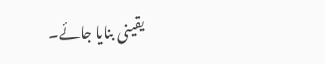یقینی بنایا جائے۔